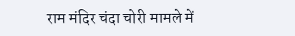राम मंदिर चंदा चोरी मामले में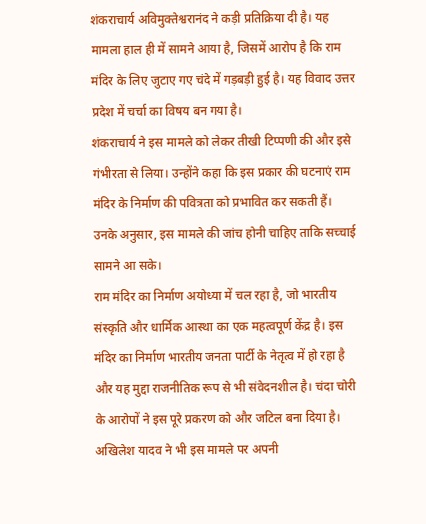शंकराचार्य अविमुक्तेश्वरानंद ने कड़ी प्रतिक्रिया दी है। यह मामला हाल ही में सामने आया है, जिसमें आरोप है कि राम मंदिर के लिए जुटाए गए चंदे में गड़बड़ी हुई है। यह विवाद उत्तर प्रदेश में चर्चा का विषय बन गया है।
शंकराचार्य ने इस मामले को लेकर तीखी टिप्पणी की और इसे गंभीरता से लिया। उन्होंने कहा कि इस प्रकार की घटनाएं राम मंदिर के निर्माण की पवित्रता को प्रभावित कर सकती हैं। उनके अनुसार, इस मामले की जांच होनी चाहिए ताकि सच्चाई सामने आ सके।
राम मंदिर का निर्माण अयोध्या में चल रहा है, जो भारतीय संस्कृति और धार्मिक आस्था का एक महत्वपूर्ण केंद्र है। इस मंदिर का निर्माण भारतीय जनता पार्टी के नेतृत्व में हो रहा है और यह मुद्दा राजनीतिक रूप से भी संवेदनशील है। चंदा चोरी के आरोपों ने इस पूरे प्रकरण को और जटिल बना दिया है।
अखिलेश यादव ने भी इस मामले पर अपनी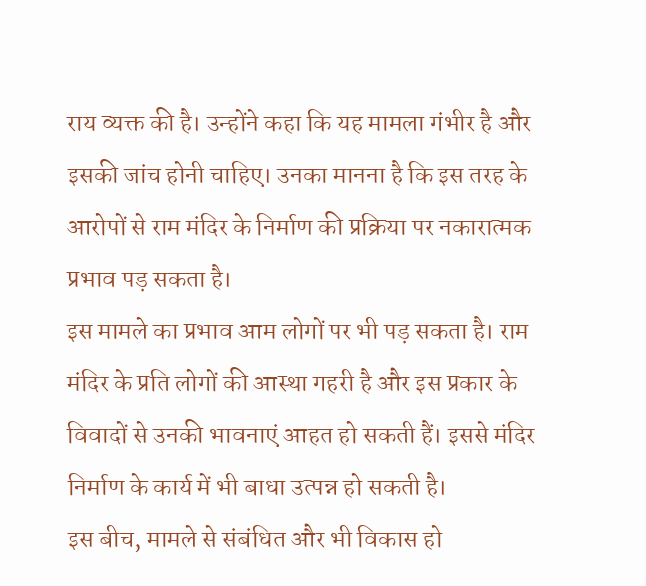राय व्यक्त की है। उन्होंने कहा कि यह मामला गंभीर है और इसकी जांच होनी चाहिए। उनका मानना है कि इस तरह के आरोपों से राम मंदिर के निर्माण की प्रक्रिया पर नकारात्मक प्रभाव पड़ सकता है।
इस मामले का प्रभाव आम लोगों पर भी पड़ सकता है। राम मंदिर के प्रति लोगों की आस्था गहरी है और इस प्रकार के विवादों से उनकी भावनाएं आहत हो सकती हैं। इससे मंदिर निर्माण के कार्य में भी बाधा उत्पन्न हो सकती है।
इस बीच, मामले से संबंधित और भी विकास हो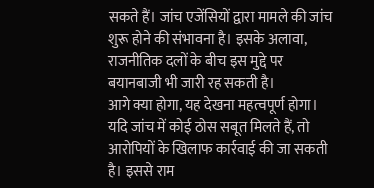सकते हैं। जांच एजेंसियों द्वारा मामले की जांच शुरू होने की संभावना है। इसके अलावा, राजनीतिक दलों के बीच इस मुद्दे पर बयानबाजी भी जारी रह सकती है।
आगे क्या होगा, यह देखना महत्वपूर्ण होगा। यदि जांच में कोई ठोस सबूत मिलते हैं, तो आरोपियों के खिलाफ कार्रवाई की जा सकती है। इससे राम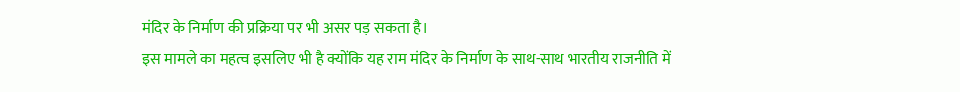मंदिर के निर्माण की प्रक्रिया पर भी असर पड़ सकता है।
इस मामले का महत्व इसलिए भी है क्योंकि यह राम मंदिर के निर्माण के साथ-साथ भारतीय राजनीति में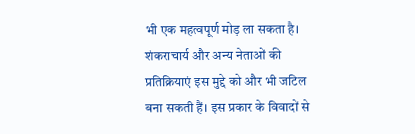भी एक महत्वपूर्ण मोड़ ला सकता है। शंकराचार्य और अन्य नेताओं की प्रतिक्रियाएं इस मुद्दे को और भी जटिल बना सकती हैं। इस प्रकार के विवादों से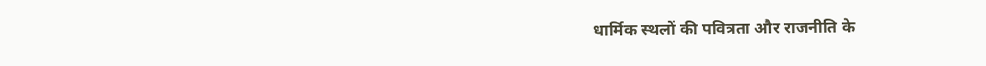धार्मिक स्थलों की पवित्रता और राजनीति के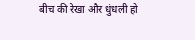बीच की रेखा और धुंधली हो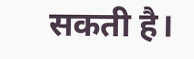सकती है।